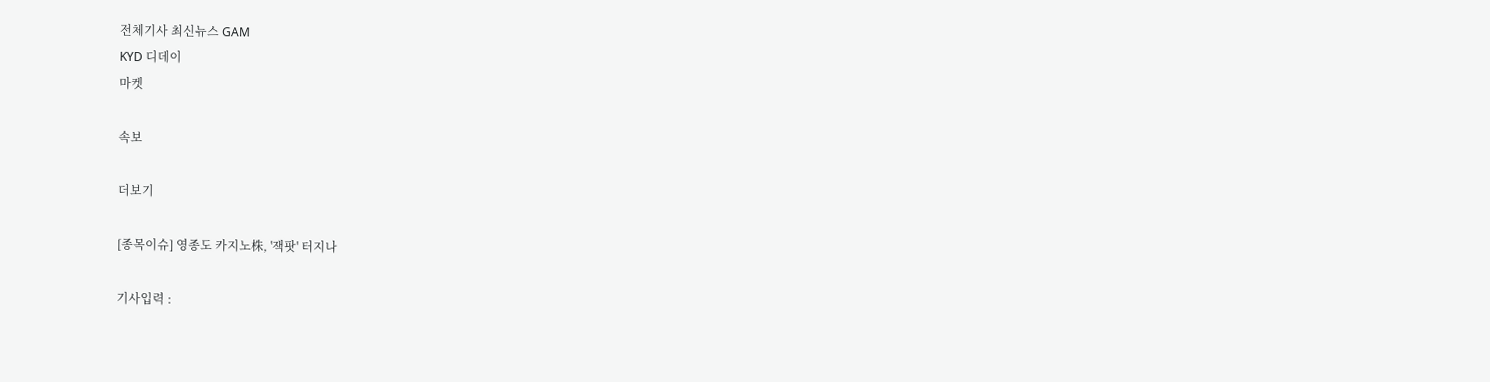전체기사 최신뉴스 GAM
KYD 디데이
마켓

속보

더보기

[종목이슈] 영종도 카지노株, '잭팟' 터지나

기사입력 :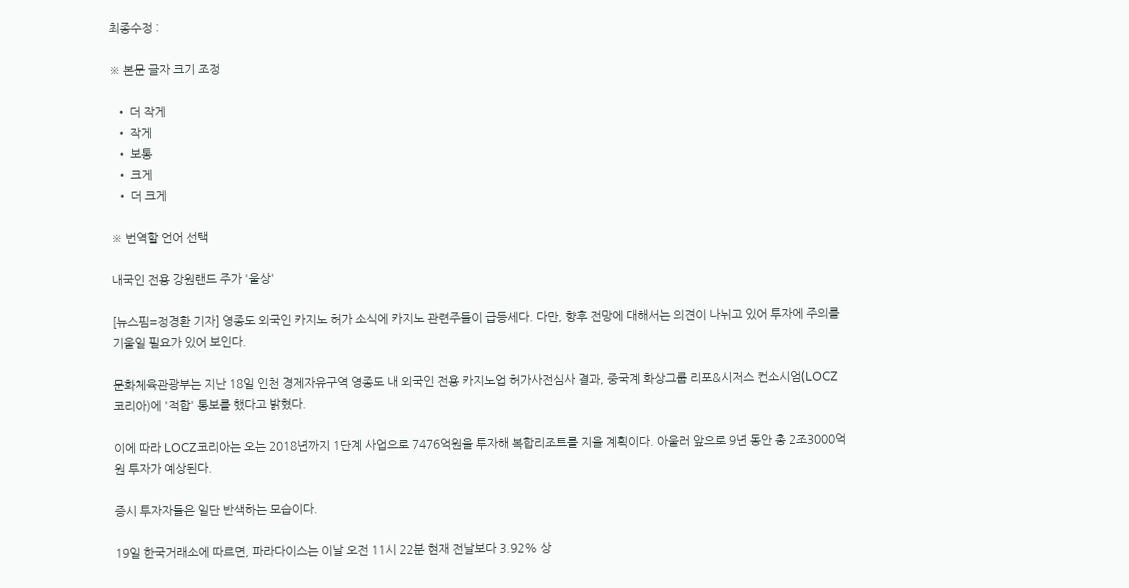최종수정 :

※ 본문 글자 크기 조정

  • 더 작게
  • 작게
  • 보통
  • 크게
  • 더 크게

※ 번역할 언어 선택

내국인 전용 강원랜드 주가 '울상'

[뉴스핌=정경환 기자] 영종도 외국인 카지노 허가 소식에 카지노 관련주들이 급등세다. 다만, 향후 전망에 대해서는 의견이 나뉘고 있어 투자에 주의를 기울일 필요가 있어 보인다.

문화체육관광부는 지난 18일 인천 경제자유구역 영종도 내 외국인 전용 카지노업 허가사전심사 결과, 중국계 화상그룹 리포&시저스 컨소시엄(LOCZ코리아)에 '적합' 통보를 했다고 밝혔다.

이에 따라 LOCZ코리아는 오는 2018년까지 1단계 사업으로 7476억원을 투자해 복합리조트를 지을 계획이다. 아울러 앞으로 9년 동안 총 2조3000억원 투자가 예상된다.

증시 투자자들은 일단 반색하는 모습이다.

19일 한국거래소에 따르면, 파라다이스는 이날 오전 11시 22분 현재 전날보다 3.92% 상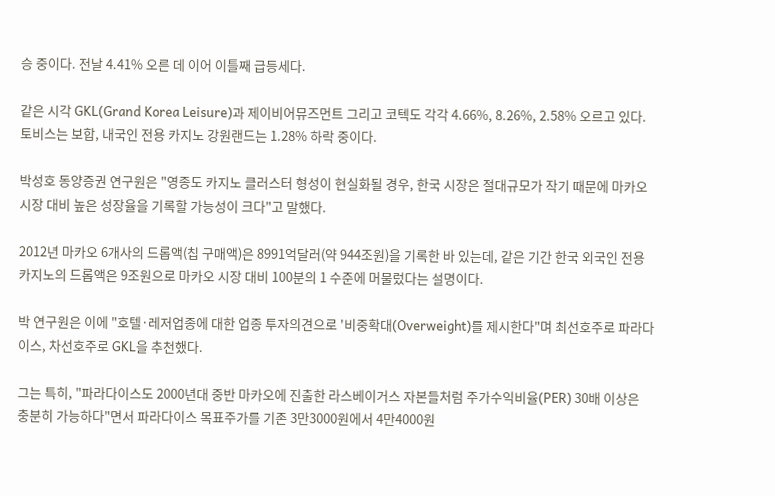승 중이다. 전날 4.41% 오른 데 이어 이틀째 급등세다.

같은 시각 GKL(Grand Korea Leisure)과 제이비어뮤즈먼트 그리고 코텍도 각각 4.66%, 8.26%, 2.58% 오르고 있다. 토비스는 보합, 내국인 전용 카지노 강원랜드는 1.28% 하락 중이다.

박성호 동양증권 연구원은 "영종도 카지노 클러스터 형성이 현실화될 경우, 한국 시장은 절대규모가 작기 때문에 마카오 시장 대비 높은 성장율을 기록할 가능성이 크다"고 말했다.

2012년 마카오 6개사의 드롭액(칩 구매액)은 8991억달러(약 944조원)을 기록한 바 있는데, 같은 기간 한국 외국인 전용 카지노의 드롭액은 9조원으로 마카오 시장 대비 100분의 1 수준에 머물렀다는 설명이다.

박 연구원은 이에 "호텔·레저업종에 대한 업종 투자의견으로 '비중확대(Overweight)를 제시한다"며 최선호주로 파라다이스, 차선호주로 GKL을 추천했다.

그는 특히, "파라다이스도 2000년대 중반 마카오에 진출한 라스베이거스 자본들처럼 주가수익비율(PER) 30배 이상은 충분히 가능하다"면서 파라다이스 목표주가를 기존 3만3000원에서 4만4000원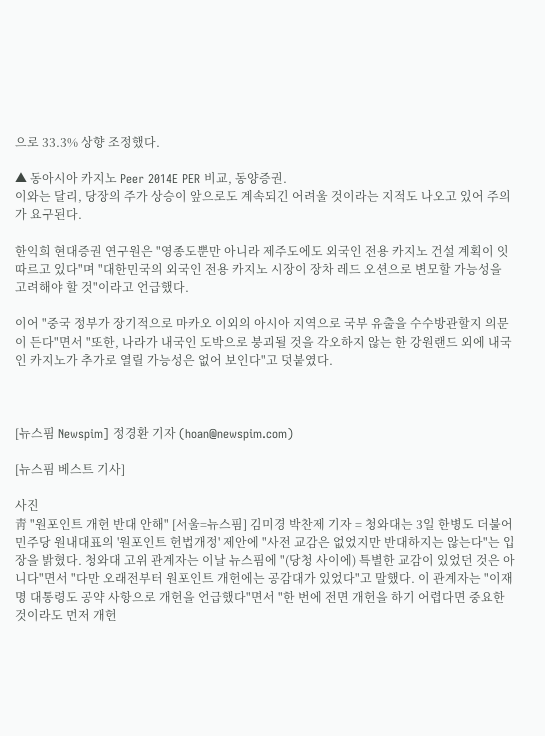으로 33.3% 상향 조정했다.

▲ 동아시아 카지노 Peer 2014E PER 비교, 동양증권.
이와는 달리, 당장의 주가 상승이 앞으로도 계속되긴 어려울 것이라는 지적도 나오고 있어 주의가 요구된다.

한익희 현대증권 연구원은 "영종도뿐만 아니라 제주도에도 외국인 전용 카지노 건설 계획이 잇따르고 있다"며 "대한민국의 외국인 전용 카지노 시장이 장차 레드 오션으로 변모할 가능성을 고려해야 할 것"이라고 언급했다.

이어 "중국 정부가 장기적으로 마카오 이외의 아시아 지역으로 국부 유출을 수수방관할지 의문이 든다"면서 "또한, 나라가 내국인 도박으로 붕괴될 것을 각오하지 않는 한 강원랜드 외에 내국인 카지노가 추가로 열릴 가능성은 없어 보인다"고 덧붙였다.



[뉴스핌 Newspim] 정경환 기자 (hoan@newspim.com)

[뉴스핌 베스트 기사]

사진
靑 "원포인트 개헌 반대 안해" [서울=뉴스핌] 김미경 박찬제 기자 = 청와대는 3일 한병도 더불어민주당 원내대표의 '원포인트 헌법개정' 제안에 "사전 교감은 없었지만 반대하지는 않는다"는 입장을 밝혔다. 청와대 고위 관계자는 이날 뉴스핌에 "(당청 사이에) 특별한 교감이 있었던 것은 아니다"면서 "다만 오래전부터 원포인트 개헌에는 공감대가 있었다"고 말했다. 이 관계자는 "이재명 대통령도 공약 사항으로 개헌을 언급했다"면서 "한 번에 전면 개헌을 하기 어렵다면 중요한 것이라도 먼저 개헌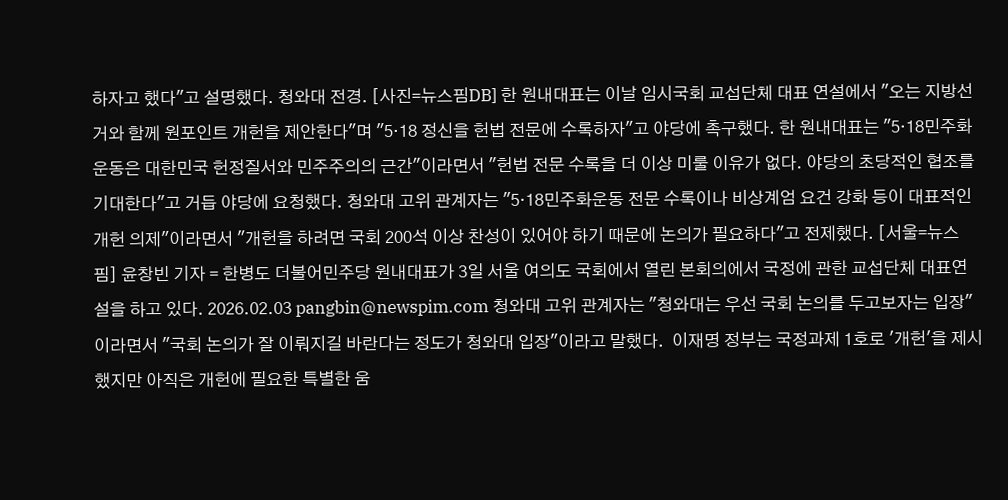하자고 했다"고 설명했다. 청와대 전경. [사진=뉴스핌DB] 한 원내대표는 이날 임시국회 교섭단체 대표 연설에서 "오는 지방선거와 함께 원포인트 개헌을 제안한다"며 "5·18 정신을 헌법 전문에 수록하자"고 야당에 촉구했다. 한 원내대표는 "5·18민주화운동은 대한민국 헌정질서와 민주주의의 근간"이라면서 "헌법 전문 수록을 더 이상 미룰 이유가 없다. 야당의 초당적인 협조를 기대한다"고 거듭 야당에 요청했다. 청와대 고위 관계자는 "5·18민주화운동 전문 수록이나 비상계엄 요건 강화 등이 대표적인 개헌 의제"이라면서 "개헌을 하려면 국회 200석 이상 찬성이 있어야 하기 때문에 논의가 필요하다"고 전제했다. [서울=뉴스핌] 윤창빈 기자 = 한병도 더불어민주당 원내대표가 3일 서울 여의도 국회에서 열린 본회의에서 국정에 관한 교섭단체 대표연설을 하고 있다. 2026.02.03 pangbin@newspim.com 청와대 고위 관계자는 "청와대는 우선 국회 논의를 두고보자는 입장"이라면서 "국회 논의가 잘 이뤄지길 바란다는 정도가 청와대 입장"이라고 말했다.  이재명 정부는 국정과제 1호로 '개헌'을 제시했지만 아직은 개헌에 필요한 특별한 움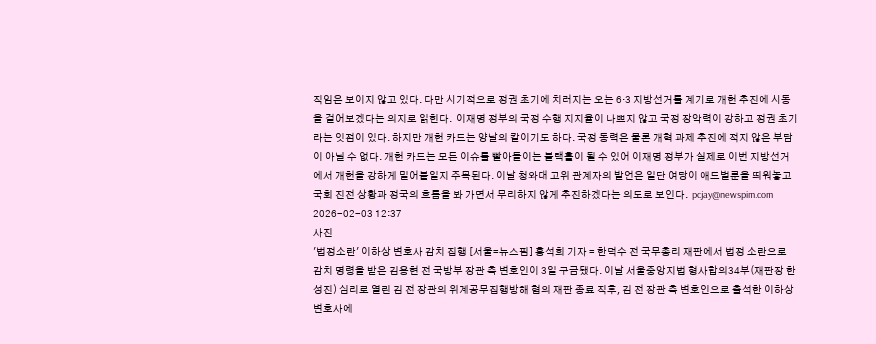직임은 보이지 않고 있다. 다만 시기적으로 정권 초기에 치러지는 오는 6·3 지방선거를 계기로 개헌 추진에 시동을 걸어보겠다는 의지로 읽힌다.  이재명 정부의 국정 수행 지지율이 나쁘지 않고 국정 장악력이 강하고 정권 초기라는 잇점이 있다. 하지만 개헌 카드는 양날의 칼이기도 하다. 국정 동력은 물론 개혁 과제 추진에 적지 않은 부담이 아닐 수 없다. 개헌 카드는 모든 이슈를 빨아들이는 블랙홀이 될 수 있어 이재명 정부가 실제로 이번 지방선거에서 개헌을 강하게 밀어붙일지 주목된다. 이날 청와대 고위 관계자의 발언은 일단 여당이 애드벌룬을 띄워놓고 국회 진전 상황과 정국의 흐름을 봐 가면서 무리하지 않게 추진하겠다는 의도로 보인다.  pcjay@newspim.com 2026-02-03 12:37
사진
'법정소란' 이하상 변호사 감치 집행 [서울=뉴스핌] 홍석희 기자 = 한덕수 전 국무총리 재판에서 법정 소란으로 감치 명령을 받은 김용현 전 국방부 장관 측 변호인이 3일 구금됐다. 이날 서울중앙지법 형사합의34부(재판장 한성진) 심리로 열린 김 전 장관의 위계공무집행방해 혐의 재판 종료 직후, 김 전 장관 측 변호인으로 출석한 이하상 변호사에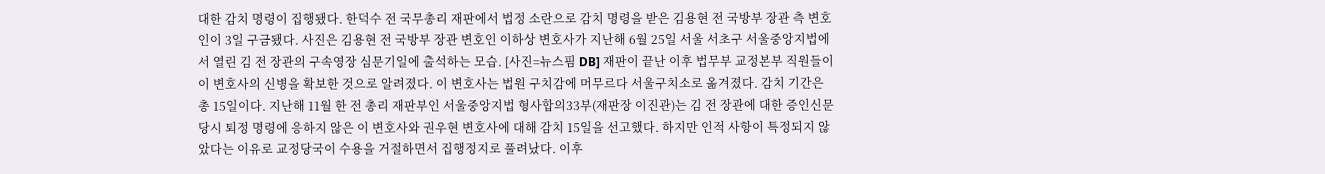대한 감치 명령이 집행됐다. 한덕수 전 국무총리 재판에서 법정 소란으로 감치 명령을 받은 김용현 전 국방부 장관 측 변호인이 3일 구금됐다. 사진은 김용현 전 국방부 장관 변호인 이하상 변호사가 지난해 6월 25일 서울 서초구 서울중앙지법에서 열린 김 전 장관의 구속영장 심문기일에 출석하는 모습. [사진=뉴스핌 DB] 재판이 끝난 이후 법무부 교정본부 직원들이 이 변호사의 신병을 확보한 것으로 알려졌다. 이 변호사는 법원 구치감에 머무르다 서울구치소로 옮겨졌다. 감치 기간은 총 15일이다. 지난해 11월 한 전 총리 재판부인 서울중앙지법 형사합의33부(재판장 이진관)는 김 전 장관에 대한 증인신문 당시 퇴정 명령에 응하지 않은 이 변호사와 권우현 변호사에 대해 감치 15일을 선고했다. 하지만 인적 사항이 특정되지 않았다는 이유로 교정당국이 수용을 거절하면서 집행정지로 풀려났다. 이후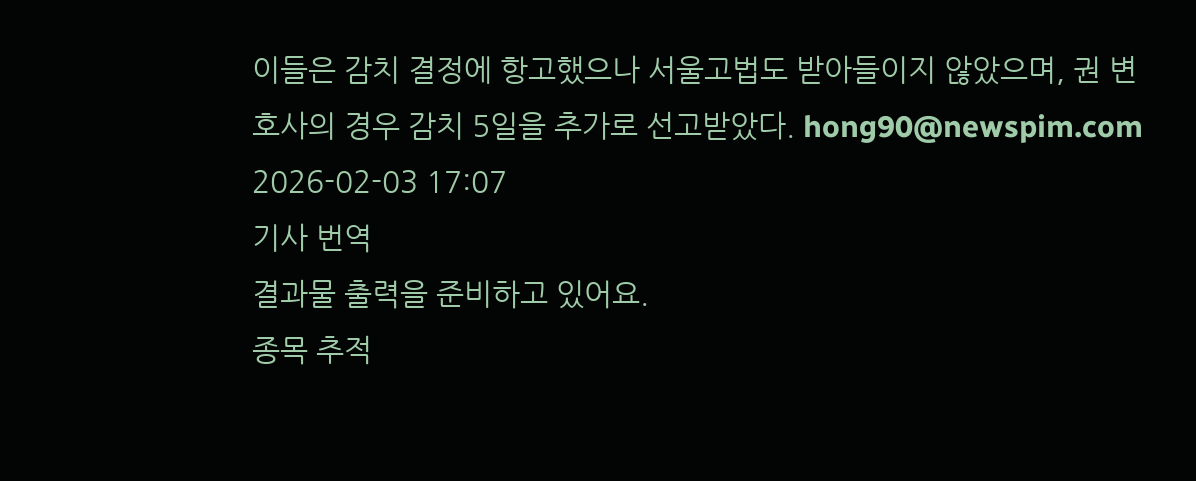이들은 감치 결정에 항고했으나 서울고법도 받아들이지 않았으며, 권 변호사의 경우 감치 5일을 추가로 선고받았다. hong90@newspim.com 2026-02-03 17:07
기사 번역
결과물 출력을 준비하고 있어요.
종목 추적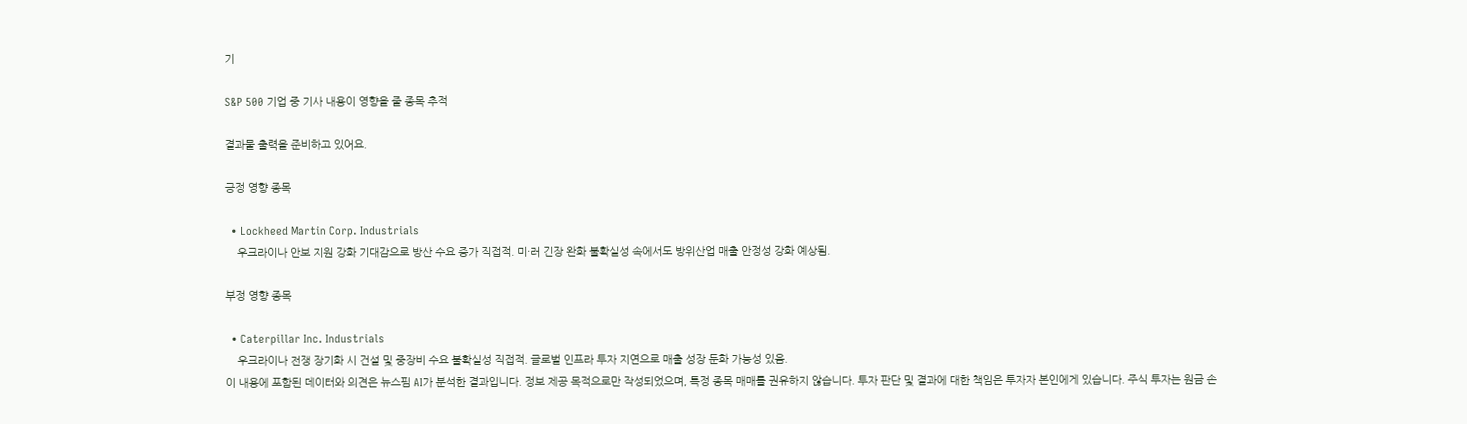기

S&P 500 기업 중 기사 내용이 영향을 줄 종목 추적

결과물 출력을 준비하고 있어요.

긍정 영향 종목

  • Lockheed Martin Corp. Industrials
    우크라이나 안보 지원 강화 기대감으로 방산 수요 증가 직접적. 미·러 긴장 완화 불확실성 속에서도 방위산업 매출 안정성 강화 예상됨.

부정 영향 종목

  • Caterpillar Inc. Industrials
    우크라이나 전쟁 장기화 시 건설 및 중장비 수요 불확실성 직접적. 글로벌 인프라 투자 지연으로 매출 성장 둔화 가능성 있음.
이 내용에 포함된 데이터와 의견은 뉴스핌 AI가 분석한 결과입니다. 정보 제공 목적으로만 작성되었으며, 특정 종목 매매를 권유하지 않습니다. 투자 판단 및 결과에 대한 책임은 투자자 본인에게 있습니다. 주식 투자는 원금 손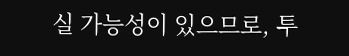실 가능성이 있으므로, 투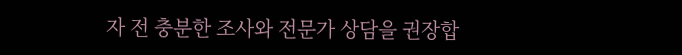자 전 충분한 조사와 전문가 상담을 권장합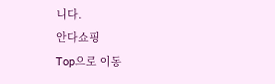니다.
안다쇼핑
Top으로 이동